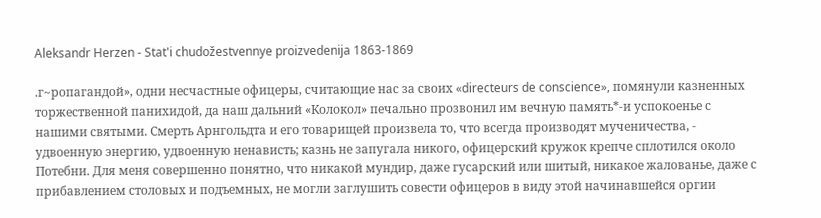Aleksandr Herzen - Stat'i chudožestvennye proizvedenija 1863-1869

.г~ропагандой», одни несчастные офицеры, считающие нас за своих «directeurs de conscience», помянули казненных торжественной панихидой, да наш дальний «Колокол» печально прозвонил им вечную память*-и успокоенье с нашими святыми. Смерть Арнгольдта и его товарищей произвела то, что всегда производят мученичества, - удвоенную энергию, удвоенную ненависть; казнь не запугала никого, офицерский кружок крепче сплотился около Потебни. Для меня совершенно понятно, что никакой мундир, даже гусарский или шитый, никакое жалованье, даже с прибавлением столовых и подъемных, не могли заглушить совести офицеров в виду этой начинавшейся оргии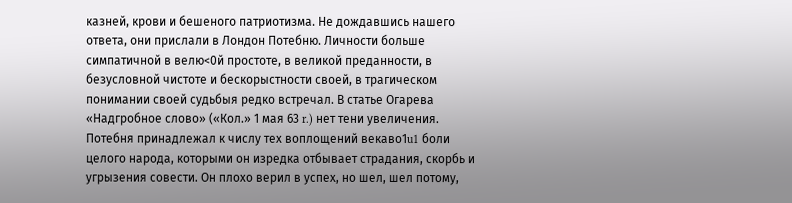казней, крови и бешеного патриотизма. Не дождавшись нашего ответа, они прислали в Лондон Потебню. Личности больше симпатичной в велю<0й простоте, в великой преданности, в безусловной чистоте и бескорыстности своей, в трагическом понимании своей судьбыя редко встречал. В статье Огарева «Надгробное слово» («Кол.» 1 мая 63 r.) нет тени увеличения. Потебня принадлежал к числу тех воплощений векаво1u1 боли целого народа, которыми он изредка отбывает страдания, скорбь и угрызения совести. Он плохо верил в успех, но шел, шел потому,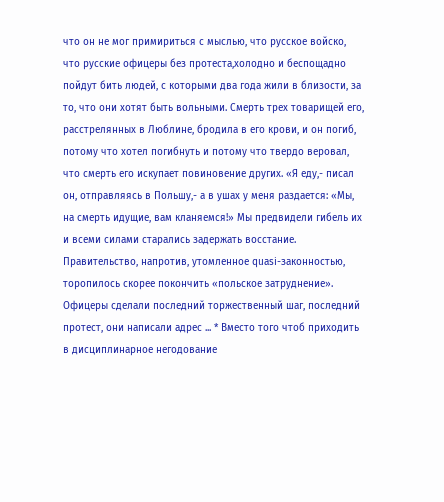что он не мог примириться с мыслью, что русское войско, что русские офицеры без протеста,холодно и беспощадно пойдут бить людей, с которыми два года жили в близости, за то, что они хотят быть вольными. Смерть трех товарищей его, расстрелянных в Люблине, бродила в его крови, и он погиб, потому что хотел погибнуть и потому что твердо веровал, что смерть его искупает повиновение других. «Я еду,- писал он, отправляясь в Польшу,- а в ушах у меня раздается: «Мы, на смерть идущие, вам кланяемся!» Мы предвидели гибель их и всеми силами старались задержать восстание. Правительство, напротив, утомленное quаsi-законностью, торопилось скорее покончить «польское затруднение». Офицеры сделали последний торжественный шаг, последний протест, они написали адрес ... * Вместо того чтоб приходить в дисциплинарное негодование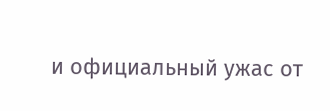и официальный ужас от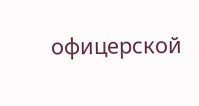офицерской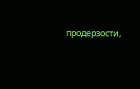продерзости,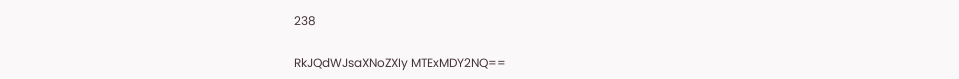238

RkJQdWJsaXNoZXIy MTExMDY2NQ==